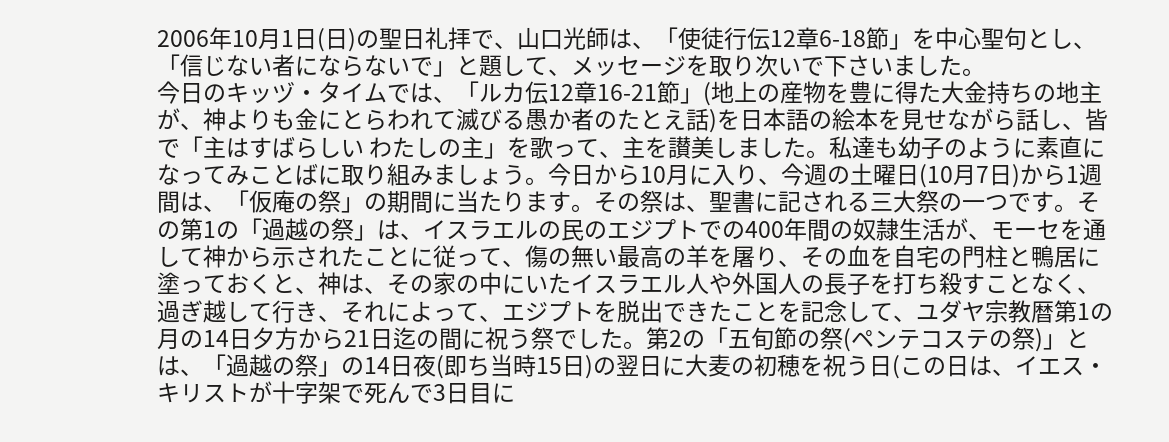2006年10月1日(日)の聖日礼拝で、山口光師は、「使徒行伝12章6-18節」を中心聖句とし、「信じない者にならないで」と題して、メッセージを取り次いで下さいました。
今日のキッヅ・タイムでは、「ルカ伝12章16-21節」(地上の産物を豊に得た大金持ちの地主が、神よりも金にとらわれて滅びる愚か者のたとえ話)を日本語の絵本を見せながら話し、皆で「主はすばらしい わたしの主」を歌って、主を讃美しました。私達も幼子のように素直になってみことばに取り組みましょう。今日から10月に入り、今週の土曜日(10月7日)から1週間は、「仮庵の祭」の期間に当たります。その祭は、聖書に記される三大祭の一つです。その第1の「過越の祭」は、イスラエルの民のエジプトでの400年間の奴隷生活が、モーセを通して神から示されたことに従って、傷の無い最高の羊を屠り、その血を自宅の門柱と鴨居に塗っておくと、神は、その家の中にいたイスラエル人や外国人の長子を打ち殺すことなく、過ぎ越して行き、それによって、エジプトを脱出できたことを記念して、ユダヤ宗教暦第1の月の14日夕方から21日迄の間に祝う祭でした。第2の「五旬節の祭(ペンテコステの祭)」とは、「過越の祭」の14日夜(即ち当時15日)の翌日に大麦の初穂を祝う日(この日は、イエス・キリストが十字架で死んで3日目に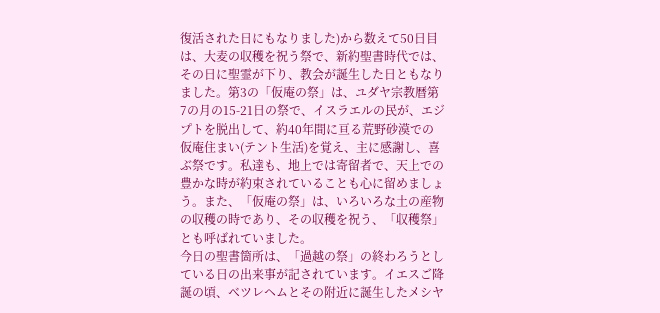復活された日にもなりました)から数えて50日目は、大麦の収穫を祝う祭で、新約聖書時代では、その日に聖霊が下り、教会が誕生した日ともなりました。第3の「仮庵の祭」は、ユダヤ宗教暦第7の月の15-21日の祭で、イスラエルの民が、エジプトを脱出して、約40年間に亘る荒野砂漠での仮庵住まい(テント生活)を覚え、主に感謝し、喜ぶ祭です。私達も、地上では寄留者で、天上での豊かな時が約束されていることも心に留めましょう。また、「仮庵の祭」は、いろいろな土の産物の収穫の時であり、その収穫を祝う、「収穫祭」とも呼ばれていました。
今日の聖書箇所は、「過越の祭」の終わろうとしている日の出来事が記されています。イエスご降誕の頃、ベツレヘムとその附近に誕生したメシヤ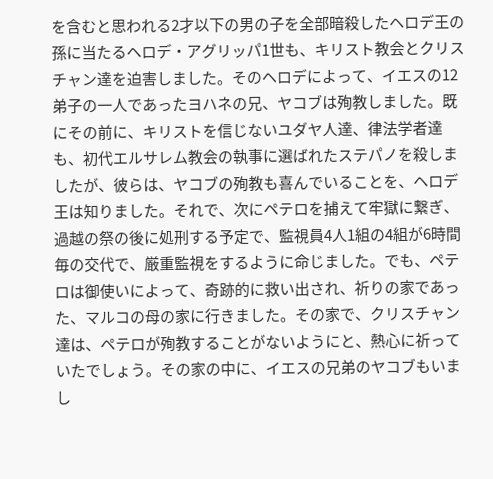を含むと思われる2才以下の男の子を全部暗殺したヘロデ王の孫に当たるヘロデ・アグリッパ1世も、キリスト教会とクリスチャン達を迫害しました。そのヘロデによって、イエスの12弟子の一人であったヨハネの兄、ヤコブは殉教しました。既にその前に、キリストを信じないユダヤ人達、律法学者達も、初代エルサレム教会の執事に選ばれたステパノを殺しましたが、彼らは、ヤコブの殉教も喜んでいることを、ヘロデ王は知りました。それで、次にペテロを捕えて牢獄に繋ぎ、過越の祭の後に処刑する予定で、監視員4人1組の4組が6時間毎の交代で、厳重監視をするように命じました。でも、ペテロは御使いによって、奇跡的に救い出され、祈りの家であった、マルコの母の家に行きました。その家で、クリスチャン達は、ペテロが殉教することがないようにと、熱心に祈っていたでしょう。その家の中に、イエスの兄弟のヤコブもいまし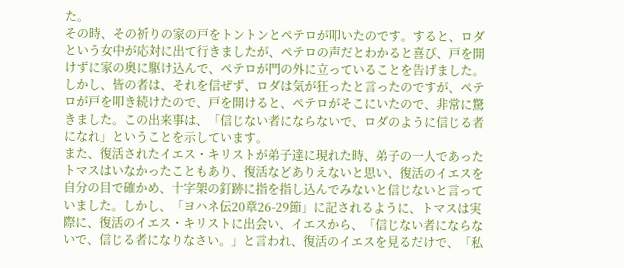た。
その時、その祈りの家の戸をトントンとペテロが叩いたのです。すると、ロダという女中が応対に出て行きましたが、ペテロの声だとわかると喜び、戸を開けずに家の奥に駆け込んで、ペテロが門の外に立っていることを告げました。しかし、皆の者は、それを信ぜず、ロダは気が狂ったと言ったのですが、ペテロが戸を叩き続けたので、戸を開けると、ペテロがそこにいたので、非常に驚きました。この出来事は、「信じない者にならないで、ロダのように信じる者になれ」ということを示しています。
また、復活されたイエス・キリストが弟子達に現れた時、弟子の一人であったトマスはいなかったこともあり、復活などありえないと思い、復活のイエスを自分の目で確かめ、十字架の釘跡に指を指し込んでみないと信じないと言っていました。しかし、「ヨハネ伝20章26-29節」に記されるように、トマスは実際に、復活のイエス・キリストに出会い、イエスから、「信じない者にならないで、信じる者になりなさい。」と言われ、復活のイエスを見るだけで、「私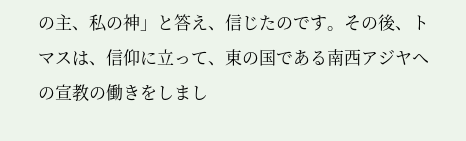の主、私の神」と答え、信じたのです。その後、トマスは、信仰に立って、東の国である南西アジヤへの宣教の働きをしまし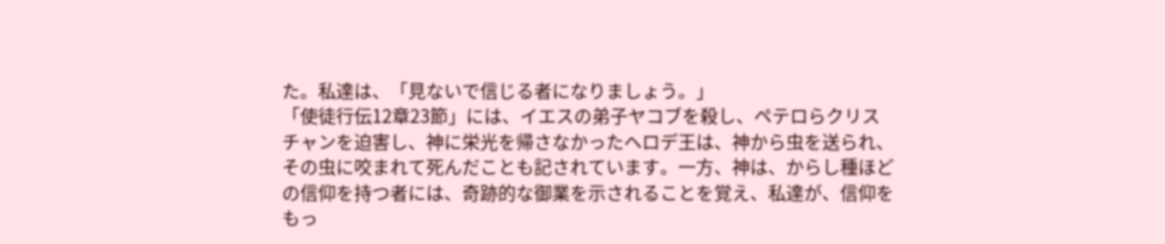た。私達は、「見ないで信じる者になりましょう。」
「使徒行伝12章23節」には、イエスの弟子ヤコブを殺し、ペテロらクリスチャンを迫害し、神に栄光を帰さなかったヘロデ王は、神から虫を送られ、その虫に咬まれて死んだことも記されています。一方、神は、からし種ほどの信仰を持つ者には、奇跡的な御業を示されることを覚え、私達が、信仰をもっ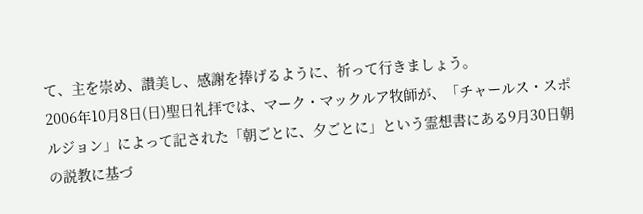て、主を崇め、讃美し、感謝を捧げるように、祈って行きましょう。
2006年10月8日(日)聖日礼拝では、マーク・マックルア牧師が、「チャールス・スポルジョン」によって記された「朝ごとに、夕ごとに」という霊想書にある9月30日朝の説教に基づ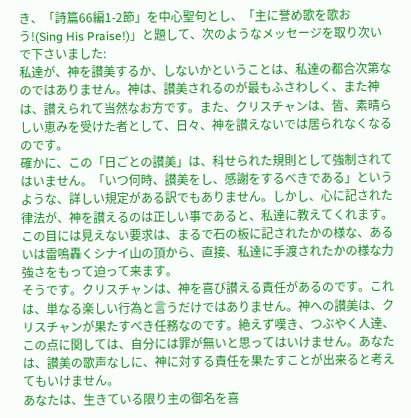き、「詩篇66編1-2節」を中心聖句とし、「主に誉め歌を歌おう!(Sing His Praise!)」と題して、次のようなメッセージを取り次いで下さいました:
私達が、神を讃美するか、しないかということは、私達の都合次第なのではありません。神は、讃美されるのが最もふさわしく、また神は、讃えられて当然なお方です。また、クリスチャンは、皆、素晴らしい恵みを受けた者として、日々、神を讃えないでは居られなくなるのです。
確かに、この「日ごとの讃美」は、科せられた規則として強制されてはいません。「いつ何時、讃美をし、感謝をするべきである」というような、詳しい規定がある訳でもありません。しかし、心に記された律法が、神を讃えるのは正しい事であると、私達に教えてくれます。この目には見えない要求は、まるで石の板に記されたかの様な、あるいは雷鳴轟くシナイ山の頂から、直接、私達に手渡されたかの様な力強さをもって迫って来ます。
そうです。クリスチャンは、神を喜び讃える責任があるのです。これは、単なる楽しい行為と言うだけではありません。神への讃美は、クリスチャンが果たすべき任務なのです。絶えず嘆き、つぶやく人達、この点に関しては、自分には罪が無いと思ってはいけません。あなたは、讃美の歌声なしに、神に対する責任を果たすことが出来ると考えてもいけません。
あなたは、生きている限り主の御名を喜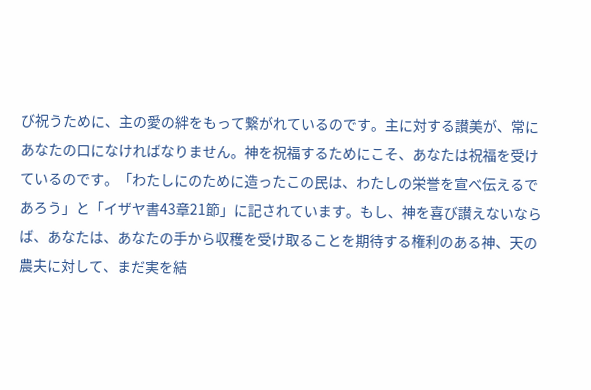び祝うために、主の愛の絆をもって繋がれているのです。主に対する讃美が、常にあなたの口になければなりません。神を祝福するためにこそ、あなたは祝福を受けているのです。「わたしにのために造ったこの民は、わたしの栄誉を宣べ伝えるであろう」と「イザヤ書43章21節」に記されています。もし、神を喜び讃えないならば、あなたは、あなたの手から収穫を受け取ることを期待する権利のある神、天の農夫に対して、まだ実を結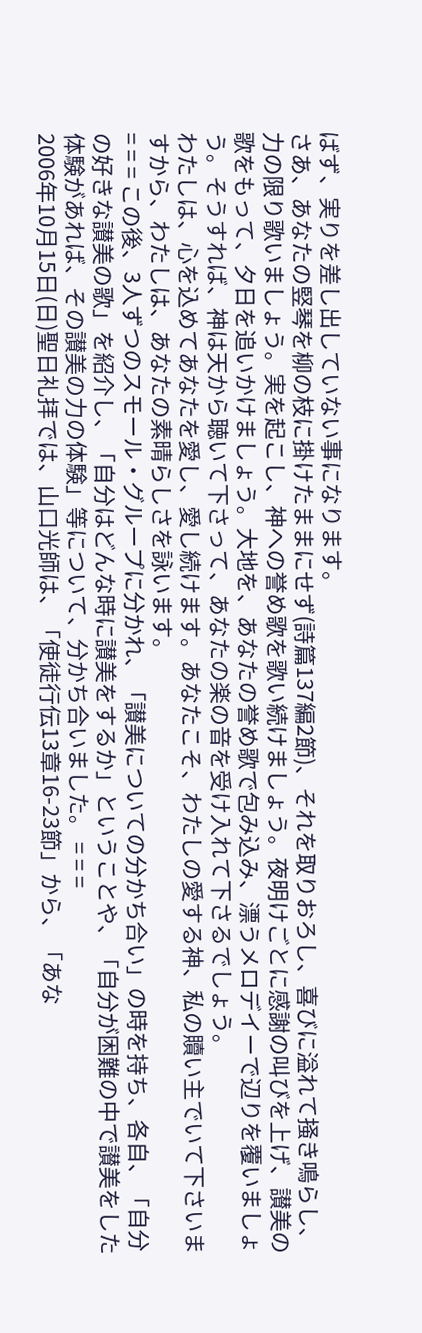ばず、実りを差し出していない事になります。
さあ、あなたの竪琴を柳の枝に掛けたままにせず(詩篇137編2節)、それを取りおろし、喜びに溢れて掻き鳴らし、力の限り歌いましょう。実を起こし、神への誉め歌を歌い続けましょう。夜明けごとに感謝の叫びを上げ、讃美の歌をもって、夕日を追いかけましょう。大地を、あなたの誉め歌で包み込み、漂うメロデイーで辺りを覆いましょう。そうすれば、神は天から聴いて下さって、あなたの楽の音を受け入れて下さるでしょう。
わたしは、心を込めてあなたを愛し、愛し続けます。あなたこそ、わたしの愛する神、私の贖い主でいて下さいますから、わたしは、あなたの素晴らしさを詠います。
= = = この後、3人ずつのスモール・グループに分かれ、「讃美についての分かち合い」の時を持ち、各自、「自分の好きな讃美の歌」を紹介し、「自分はどんな時に讃美をするか」ということや、「自分が困難の中で讃美をした体験があれば、その讃美の力の体験」等について、分かち合いました。 = = =
2006年10月15日(日)聖日礼拝では、山口光師は、「使徒行伝13章16-23節」から、「あな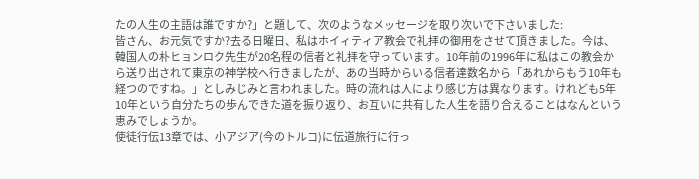たの人生の主語は誰ですか?」と題して、次のようなメッセージを取り次いで下さいました:
皆さん、お元気ですか?去る日曜日、私はホイィティア教会で礼拝の御用をさせて頂きました。今は、韓国人の朴ヒョンロク先生が20名程の信者と礼拝を守っています。10年前の1996年に私はこの教会から送り出されて東京の神学校へ行きましたが、あの当時からいる信者達数名から「あれからもう10年も経つのですね。」としみじみと言われました。時の流れは人により感じ方は異なります。けれども5年10年という自分たちの歩んできた道を振り返り、お互いに共有した人生を語り合えることはなんという恵みでしょうか。
使徒行伝13章では、小アジア(今のトルコ)に伝道旅行に行っ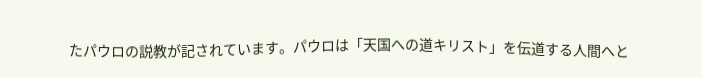たパウロの説教が記されています。パウロは「天国への道キリスト」を伝道する人間へと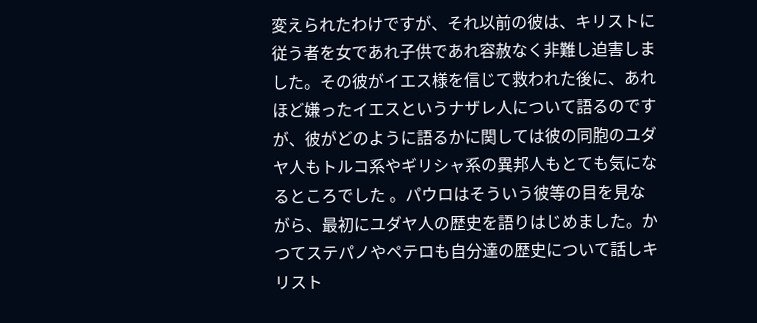変えられたわけですが、それ以前の彼は、キリストに従う者を女であれ子供であれ容赦なく非難し迫害しました。その彼がイエス様を信じて救われた後に、あれほど嫌ったイエスというナザレ人について語るのですが、彼がどのように語るかに関しては彼の同胞のユダヤ人もトルコ系やギリシャ系の異邦人もとても気になるところでした 。パウロはそういう彼等の目を見ながら、最初にユダヤ人の歴史を語りはじめました。かつてステパノやペテロも自分達の歴史について話しキリスト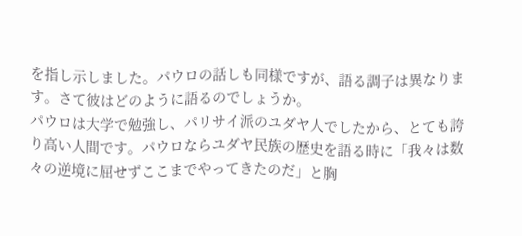を指し示しました。パウロの話しも同様ですが、語る調子は異なります。さて彼はどのように語るのでしょうか。
パウロは大学で勉強し、パリサイ派のユダヤ人でしたから、とても誇り高い人間です。パウロならユダヤ民族の歴史を語る時に「我々は数々の逆境に屈せずここまでやってきたのだ」と胸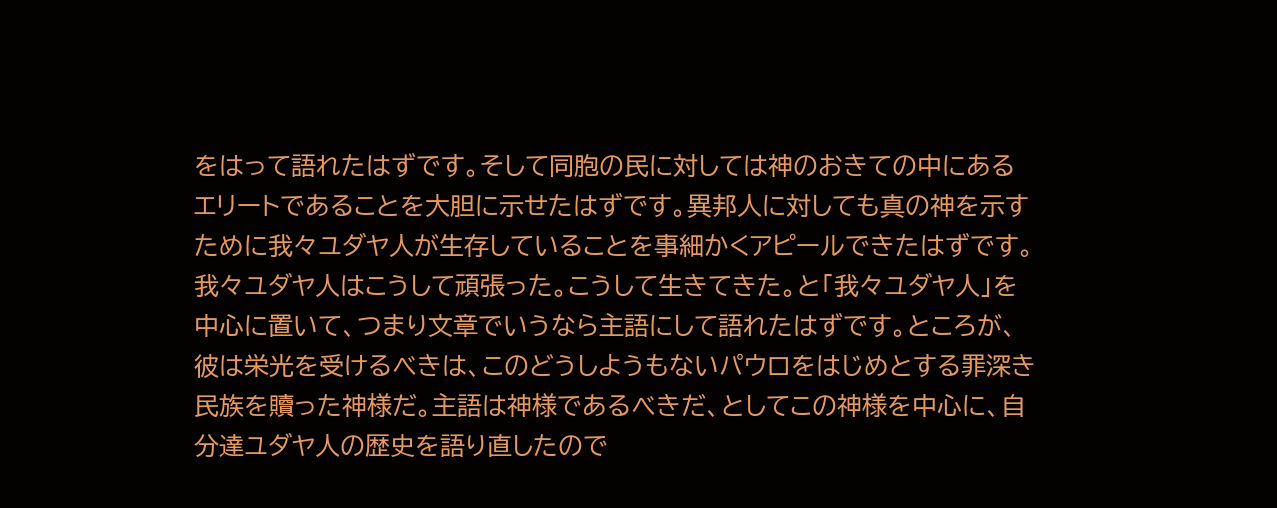をはって語れたはずです。そして同胞の民に対しては神のおきての中にあるエリートであることを大胆に示せたはずです。異邦人に対しても真の神を示すために我々ユダヤ人が生存していることを事細かくアピールできたはずです。我々ユダヤ人はこうして頑張った。こうして生きてきた。と「我々ユダヤ人」を中心に置いて、つまり文章でいうなら主語にして語れたはずです。ところが、彼は栄光を受けるべきは、このどうしようもないパウロをはじめとする罪深き民族を贖った神様だ。主語は神様であるべきだ、としてこの神様を中心に、自分達ユダヤ人の歴史を語り直したので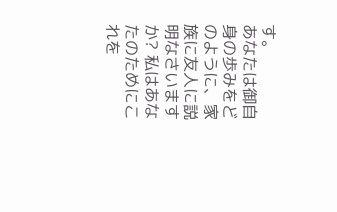す。
あなたは御自身の歩みをどのように、家族に友人に説明なさいますか? 私はあなたのためにこれを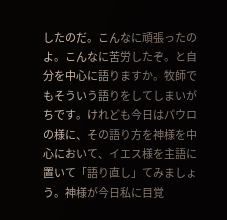したのだ。こんなに頑張ったのよ。こんなに苦労したぞ。と自分を中心に語りますか。牧師でもそういう語りをしてしまいがちです。けれども今日はパウロの様に、その語り方を神様を中心において、イエス様を主語に置いて「語り直し」てみましょう。神様が今日私に目覚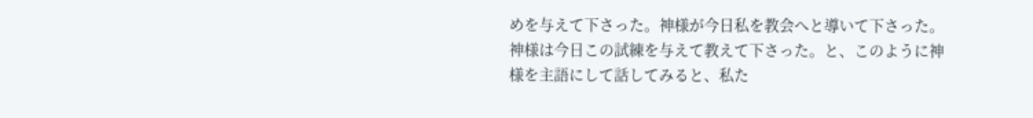めを与えて下さった。神様が今日私を教会へと導いて下さった。神様は今日この試練を与えて教えて下さった。と、このように神様を主語にして話してみると、私た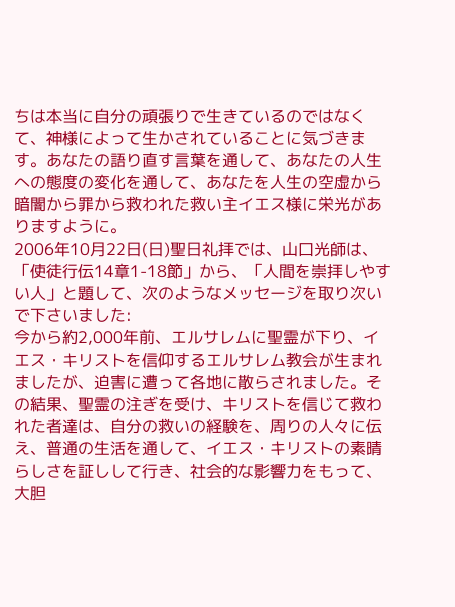ちは本当に自分の頑張りで生きているのではなくて、神様によって生かされていることに気づきます。あなたの語り直す言葉を通して、あなたの人生への態度の変化を通して、あなたを人生の空虚から暗闇から罪から救われた救い主イエス様に栄光がありますように。
2006年10月22日(日)聖日礼拝では、山口光師は、「使徒行伝14章1-18節」から、「人間を崇拝しやすい人」と題して、次のようなメッセージを取り次いで下さいました:
今から約2,000年前、エルサレムに聖霊が下り、イエス・キリストを信仰するエルサレム教会が生まれましたが、迫害に遭って各地に散らされました。その結果、聖霊の注ぎを受け、キリストを信じて救われた者達は、自分の救いの経験を、周りの人々に伝え、普通の生活を通して、イエス・キリストの素晴らしさを証しして行き、社会的な影響力をもって、大胆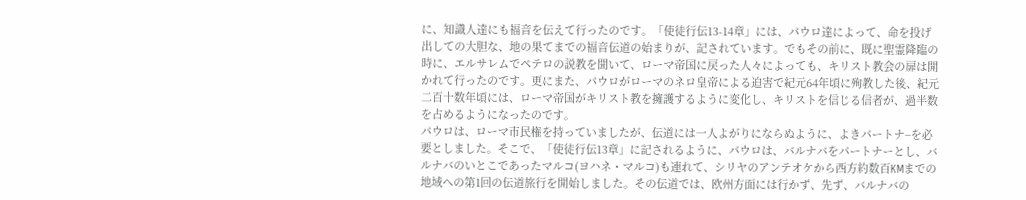に、知識人達にも福音を伝えて行ったのです。「使徒行伝13-14章」には、パウロ達によって、命を投げ出しての大胆な、地の果てまでの福音伝道の始まりが、記されています。でもその前に、既に聖霊降臨の時に、エルサレムでペテロの説教を聞いて、ローマ帝国に戻った人々によっても、キリスト教会の扉は開かれて行ったのです。更にまた、パウロがローマのネロ皇帝による迫害で紀元64年頃に殉教した後、紀元二百十数年頃には、ローマ帝国がキリスト教を擁護するように変化し、キリストを信じる信者が、過半数を占めるようになったのです。
パウロは、ローマ市民権を持っていましたが、伝道には一人よがりにならぬように、よきパートナ−を必要としました。そこで、「使徒行伝13章」に記されるように、パウロは、バルナバをパートナーとし、バルナバのいとこであったマルコ(ヨハネ・マルコ)も連れて、シリヤのアンテオケから西方約数百KMまでの地域への第1回の伝道旅行を開始しました。その伝道では、欧州方面には行かず、先ず、バルナバの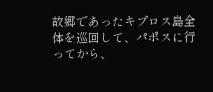故郷であったキプロス島全体を巡回して、パポスに行ってから、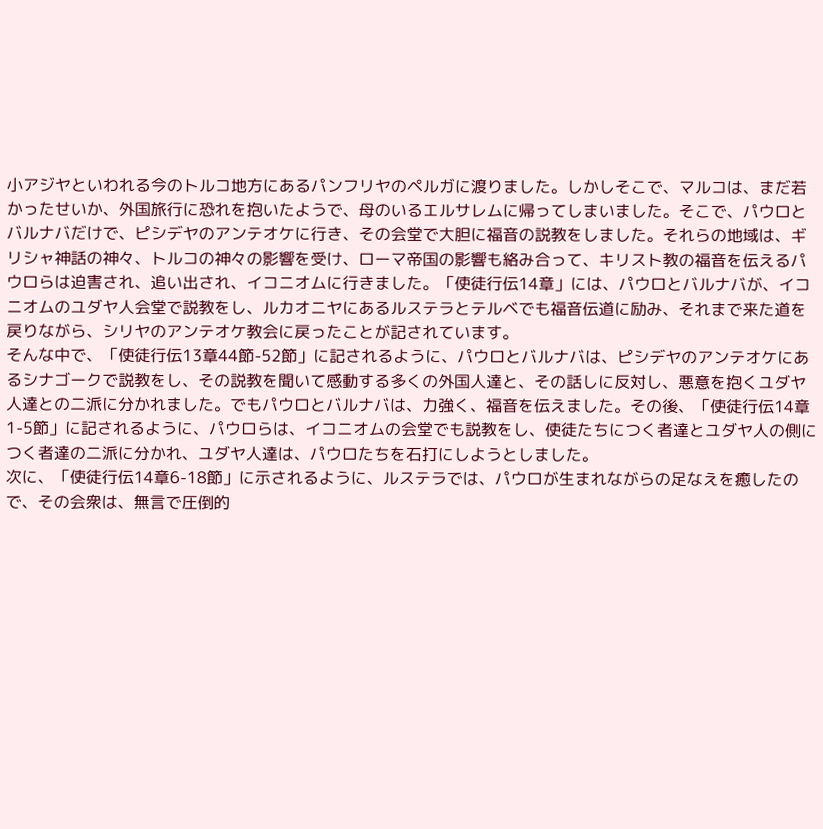小アジヤといわれる今のトルコ地方にあるパンフリヤのペルガに渡りました。しかしそこで、マルコは、まだ若かったせいか、外国旅行に恐れを抱いたようで、母のいるエルサレムに帰ってしまいました。そこで、パウロとバルナバだけで、ピシデヤのアンテオケに行き、その会堂で大胆に福音の説教をしました。それらの地域は、ギリシャ神話の神々、トルコの神々の影響を受け、ローマ帝国の影響も絡み合って、キリスト教の福音を伝えるパウロらは迫害され、追い出され、イコニオムに行きました。「使徒行伝14章」には、パウロとバルナバが、イコニオムのユダヤ人会堂で説教をし、ルカオニヤにあるルステラとテルベでも福音伝道に励み、それまで来た道を戻りながら、シリヤのアンテオケ教会に戻ったことが記されています。
そんな中で、「使徒行伝13章44節-52節」に記されるように、パウロとバルナバは、ピシデヤのアンテオケにあるシナゴークで説教をし、その説教を聞いて感動する多くの外国人達と、その話しに反対し、悪意を抱くユダヤ人達との二派に分かれました。でもパウロとバルナバは、力強く、福音を伝えました。その後、「使徒行伝14章1-5節」に記されるように、パウロらは、イコニオムの会堂でも説教をし、使徒たちにつく者達とユダヤ人の側につく者達の二派に分かれ、ユダヤ人達は、パウロたちを石打にしようとしました。
次に、「使徒行伝14章6-18節」に示されるように、ルステラでは、パウロが生まれながらの足なえを癒したので、その会衆は、無言で圧倒的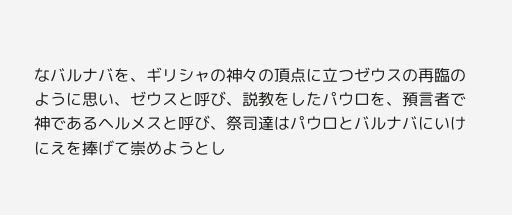なバルナバを、ギリシャの神々の頂点に立つゼウスの再臨のように思い、ゼウスと呼び、説教をしたパウロを、預言者で神であるヘルメスと呼び、祭司達はパウロとバルナバにいけにえを捧げて崇めようとし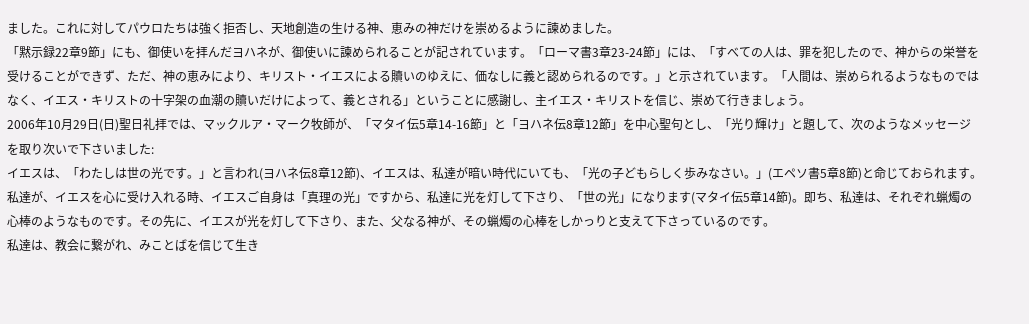ました。これに対してパウロたちは強く拒否し、天地創造の生ける神、恵みの神だけを崇めるように諫めました。
「黙示録22章9節」にも、御使いを拝んだヨハネが、御使いに諫められることが記されています。「ローマ書3章23-24節」には、「すべての人は、罪を犯したので、神からの栄誉を受けることができず、ただ、神の恵みにより、キリスト・イエスによる贖いのゆえに、価なしに義と認められるのです。」と示されています。「人間は、崇められるようなものではなく、イエス・キリストの十字架の血潮の贖いだけによって、義とされる」ということに感謝し、主イエス・キリストを信じ、崇めて行きましょう。
2006年10月29日(日)聖日礼拝では、マックルア・マーク牧師が、「マタイ伝5章14-16節」と「ヨハネ伝8章12節」を中心聖句とし、「光り輝け」と題して、次のようなメッセージを取り次いで下さいました:
イエスは、「わたしは世の光です。」と言われ(ヨハネ伝8章12節)、イエスは、私達が暗い時代にいても、「光の子どもらしく歩みなさい。」(エペソ書5章8節)と命じておられます。私達が、イエスを心に受け入れる時、イエスご自身は「真理の光」ですから、私達に光を灯して下さり、「世の光」になります(マタイ伝5章14節)。即ち、私達は、それぞれ蝋燭の心棒のようなものです。その先に、イエスが光を灯して下さり、また、父なる神が、その蝋燭の心棒をしかっりと支えて下さっているのです。
私達は、教会に繋がれ、みことばを信じて生き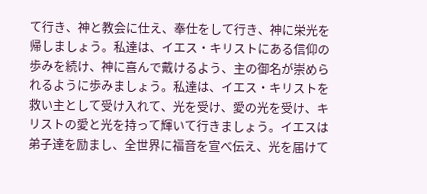て行き、神と教会に仕え、奉仕をして行き、神に栄光を帰しましょう。私達は、イエス・キリストにある信仰の歩みを続け、神に喜んで戴けるよう、主の御名が崇められるように歩みましょう。私達は、イエス・キリストを救い主として受け入れて、光を受け、愛の光を受け、キリストの愛と光を持って輝いて行きましょう。イエスは弟子達を励まし、全世界に福音を宣べ伝え、光を届けて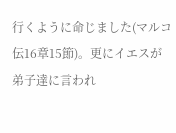行くように命じました(マルコ伝16章15節)。更にイエスが弟子達に言われ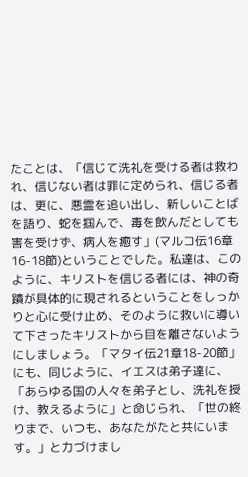たことは、「信じて洗礼を受ける者は救われ、信じない者は罪に定められ、信じる者は、更に、悪霊を追い出し、新しいことばを語り、蛇を掴んで、毒を飲んだとしても害を受けず、病人を癒す」(マルコ伝16章16-18節)ということでした。私達は、このように、キリストを信じる者には、神の奇蹟が具体的に現されるということをしっかりと心に受け止め、そのように救いに導いて下さったキリストから目を離さないようにしましょう。「マタイ伝21章18-20節」にも、同じように、イエスは弟子達に、「あらゆる国の人々を弟子とし、洗礼を授け、教えるように」と命じられ、「世の終りまで、いつも、あなたがたと共にいます。」と力づけまし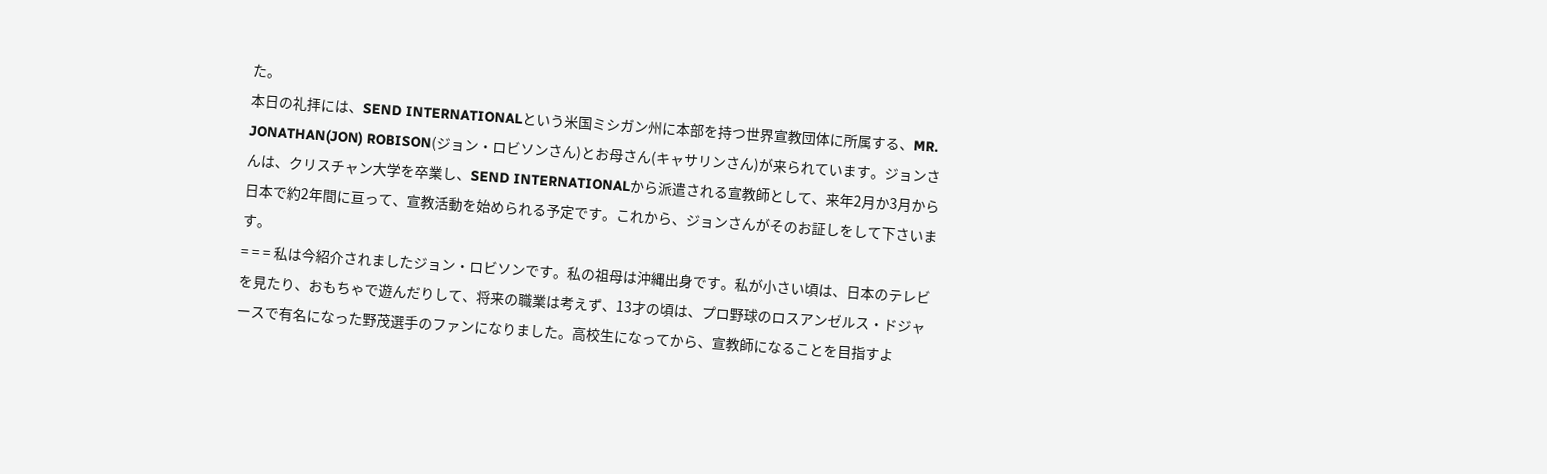た。
本日の礼拝には、SEND INTERNATIONALという米国ミシガン州に本部を持つ世界宣教団体に所属する、MR. JONATHAN(JON) ROBISON(ジョン・ロビソンさん)とお母さん(キャサリンさん)が来られています。ジョンさんは、クリスチャン大学を卒業し、SEND INTERNATIONALから派遣される宣教師として、来年2月か3月から日本で約2年間に亘って、宣教活動を始められる予定です。これから、ジョンさんがそのお証しをして下さいます。
= = = 私は今紹介されましたジョン・ロビソンです。私の祖母は沖縄出身です。私が小さい頃は、日本のテレビを見たり、おもちゃで遊んだりして、将来の職業は考えず、13才の頃は、プロ野球のロスアンゼルス・ドジャースで有名になった野茂選手のファンになりました。高校生になってから、宣教師になることを目指すよ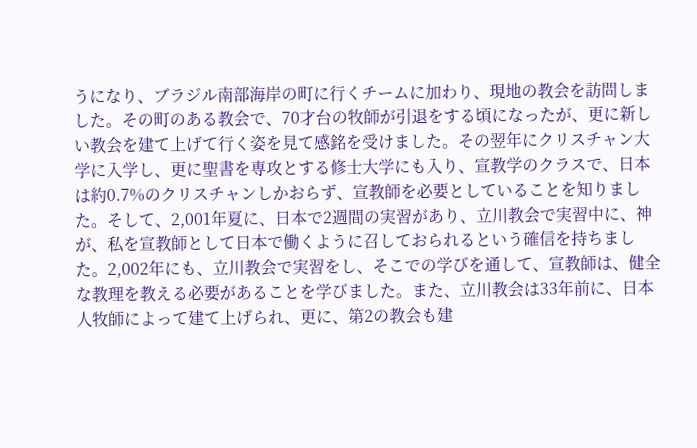うになり、ブラジル南部海岸の町に行くチームに加わり、現地の教会を訪問しました。その町のある教会で、70才台の牧師が引退をする頃になったが、更に新しい教会を建て上げて行く姿を見て感銘を受けました。その翌年にクリスチャン大学に入学し、更に聖書を専攻とする修士大学にも入り、宣教学のクラスで、日本は約0.7%のクリスチャンしかおらず、宣教師を必要としていることを知りました。そして、2,001年夏に、日本で2週間の実習があり、立川教会で実習中に、神が、私を宣教師として日本で働くように召しておられるという確信を持ちました。2,002年にも、立川教会で実習をし、そこでの学びを通して、宣教師は、健全な教理を教える必要があることを学びました。また、立川教会は33年前に、日本人牧師によって建て上げられ、更に、第2の教会も建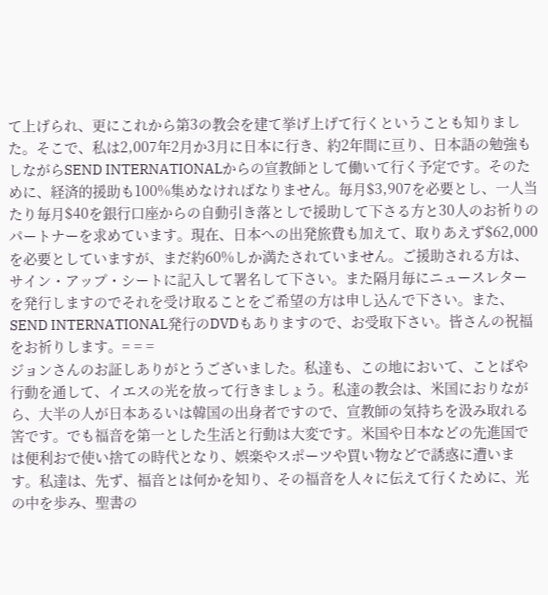て上げられ、更にこれから第3の教会を建て挙げ上げて行くということも知りました。そこで、私は2,007年2月か3月に日本に行き、約2年間に亘り、日本語の勉強もしながらSEND INTERNATIONALからの宣教師として働いて行く予定です。そのために、経済的援助も100%集めなければなりません。毎月$3,907を必要とし、一人当たり毎月$40を銀行口座からの自動引き落としで援助して下さる方と30人のお祈りのパートナーを求めています。現在、日本への出発旅費も加えて、取りあえず$62,000を必要としていますが、まだ約60%しか満たされていません。ご援助される方は、サイン・アップ・シートに記入して署名して下さい。また隔月毎にニュースレターを発行しますのでそれを受け取ることをご希望の方は申し込んで下さい。また、SEND INTERNATIONAL発行のDVDもありますので、お受取下さい。皆さんの祝福をお祈りします。= = =
ジョンさんのお証しありがとうございました。私達も、この地において、ことばや行動を通して、イエスの光を放って行きましょう。私達の教会は、米国におりながら、大半の人が日本あるいは韓国の出身者ですので、宣教師の気持ちを汲み取れる筈です。でも福音を第一とした生活と行動は大変です。米国や日本などの先進国では便利おで使い捨ての時代となり、娯楽やスポーツや買い物などで誘惑に遭います。私達は、先ず、福音とは何かを知り、その福音を人々に伝えて行くために、光の中を歩み、聖書の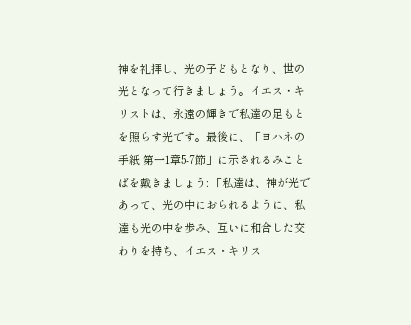神を礼拝し、光の子どもとなり、世の光となって行きましょう。イエス・キリストは、永遠の輝きで私達の足もとを照らす光です。最後に、「ヨハネの手紙 第一1章5-7節」に示されるみことばを戴きましょう: 「私達は、神が光であって、光の中におられるように、私達も光の中を歩み、互いに和合した交わりを持ち、イエス・キリス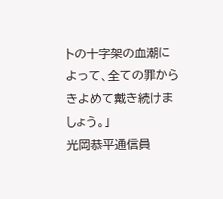トの十字架の血潮によって、全ての罪からきよめて戴き続けましょう。」
光岡恭平通信員